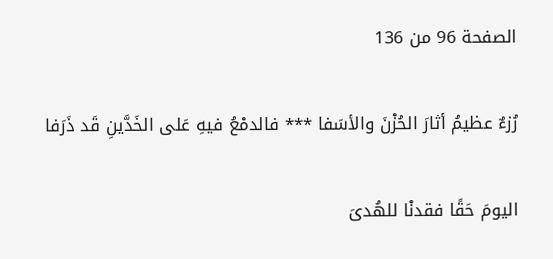الصفحة 96 من 136

رُزءٌ عظيمُ أثارَ الحُزْنَ والأسَفا *** فالدمْعُ فيهِ عَلى الخَدَّينِ قَد ذَرَفا

اليومَ حَقًا فقدنْا للهُدىَ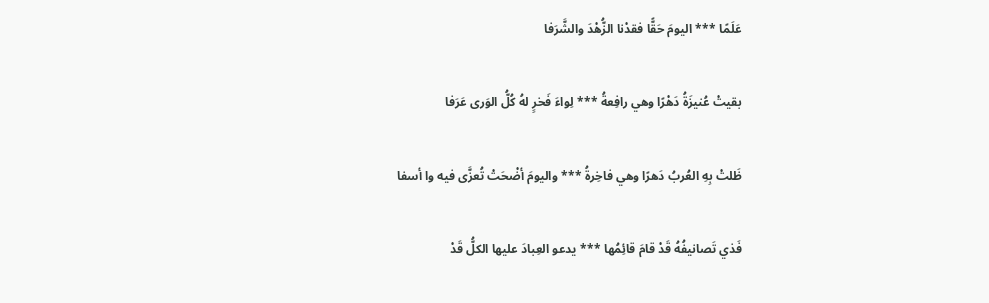عَلَمًا *** اليومَ حَقًّا فقدْنا الزُّهْدَ والشَّرَفا

بقيتْ عُنيزَةُ دَهْرًا وهي رافِعةُ *** لِواءَ فَخرٍ لهُ كُلُّ الوَرى عَرَفا

ظَلتْ بِهِ العُربُ دَهرًا وهي فاخِرةُ *** واليومَ أضْحَتْ تُعزَّى فيه وا أسفا

فَذي تَصانيفُهُ قَدْ قامَ قائِمُها *** يدعو العِبادَ عليها الكلُّ قَدْ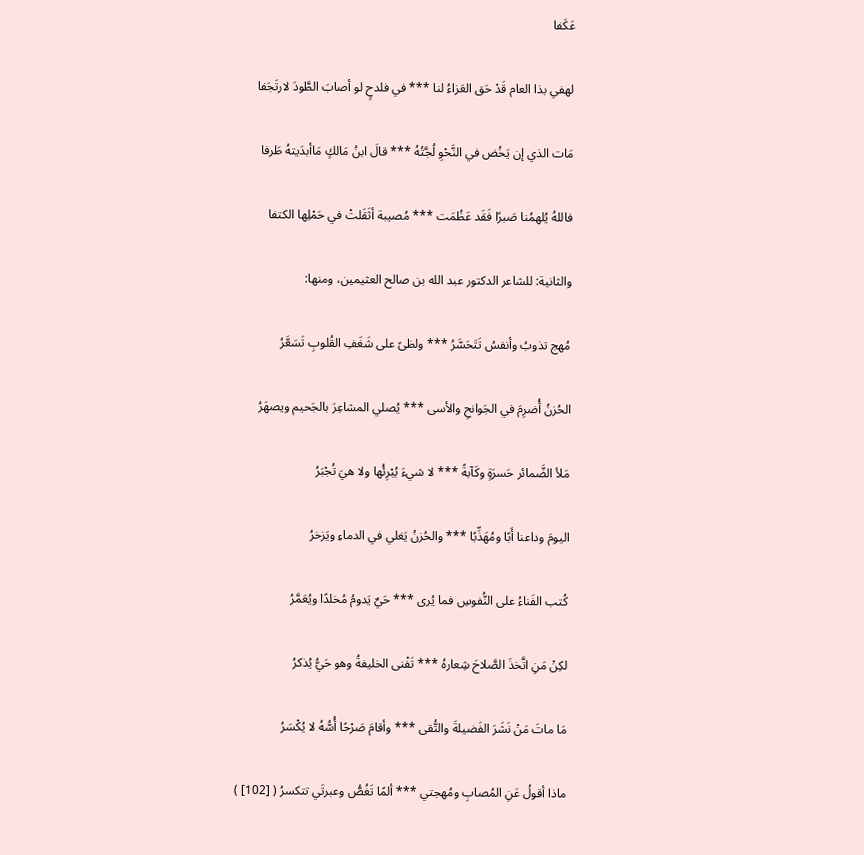عَكَفا

لهفي بذا العام قَدْ حَق العَزاءُ لنا *** في فلدحٍ لو أصابَ الطَّودَ لارتَجَفا

مَات الذي إن يَخُض في النَّحْوِ لُجَّتُهُ *** قالَ ابنُ مَالكٍ مَاأبدَيتهُ طَرفا

فاللهُ يُلهمُنا صَبرًا فَقَد عَظُمَت *** مُصيبة أثَقَلتْ في حَمْلِها الكتفا

والثانية: للشاعر الدكتور عبد الله بن صالح العثيمين، ومنها:

مُهج تذوبُ وأنفسُ تَتَحَسَّرُ *** ولظىً على شَغَفِ القُلوبِ تَسَعَّرُ

الحُزنُ أُضرِمَ في الجَوانحِ والأسى *** يُصلي المشاعِرَ بالجَحيم ويصهَرُ

مَلأ الضَّمائر حَسرَةٍ وكَآبةً *** لا شيءَ يُبْرِئُها ولا هيَ تُجْبَرُ

اليومَ وداعنا أَبًا ومُهَذِّبًا *** والحُزنُ يَغلي في الدماءِ ويَزخرُ

كُتب الفَناءُ على النُّفوسِ فما يُرى *** حَيٌ يَدومُ مُخلدًا ويُعَمَّرُ

لكِنْ مَنِ اتَّخذَ الصَّلاحَ شِعارهُ *** تَفْنى الخليفةُ وهو حَيُّ يُذكرُ

مَا ماتَ مَنْ نَشَرَ الفَضيلةَ والتُّقى *** وأقامَ صَرْحًا أُسُّهُ لا يُكْسَرُ

ماذا أقولُ عَنِ المُصابِ ومُهجتي *** ألمًا تَغُصُّ وعبرتَي تتكسرُ ( [102] )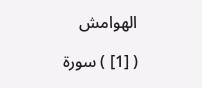الهوامش

( [1] ) سورة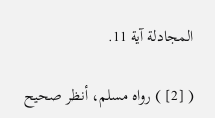المجادلة آية 11.

( [2] ) رواه مسلم، أنظر صحيح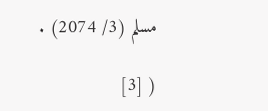مسلم (3/ 2074) .

( [3]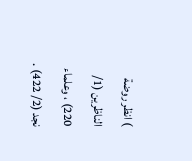) انظر روضة الناظرين (1/ 220) ، وعلماء نجد (2/ 422) .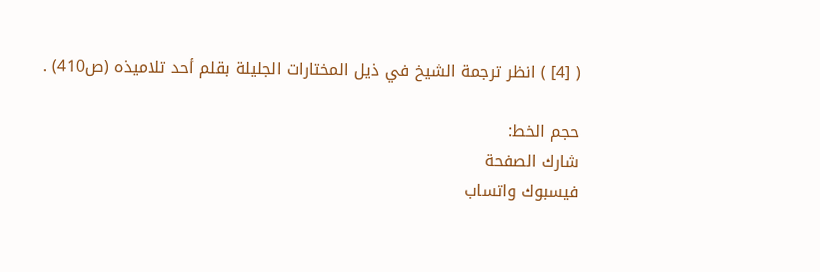( [4] ) انظر ترجمة الشيخ في ذيل المختارات الجليلة بقلم أحد تلاميذه (ص410) .

حجم الخط:
شارك الصفحة
فيسبوك واتساب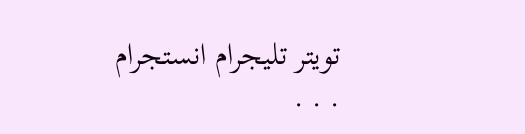تويتر تليجرام انستجرام
. . .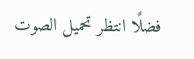فضلًا انتظر تحميل الصوت